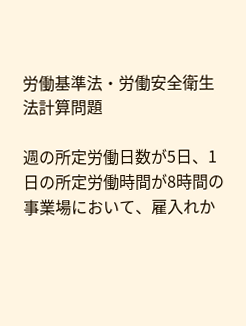労働基準法・労働安全衛生法計算問題

週の所定労働日数が5日、1日の所定労働時間が8時間の事業場において、雇入れか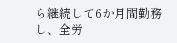ら継続して6か月間勤務し、全労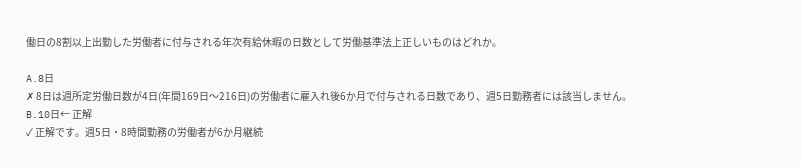働日の8割以上出勤した労働者に付与される年次有給休暇の日数として労働基準法上正しいものはどれか。

A.8日
✗ 8日は週所定労働日数が4日(年間169日〜216日)の労働者に雇入れ後6か月で付与される日数であり、週5日勤務者には該当しません。
B.10日← 正解
✓ 正解です。週5日・8時間勤務の労働者が6か月継続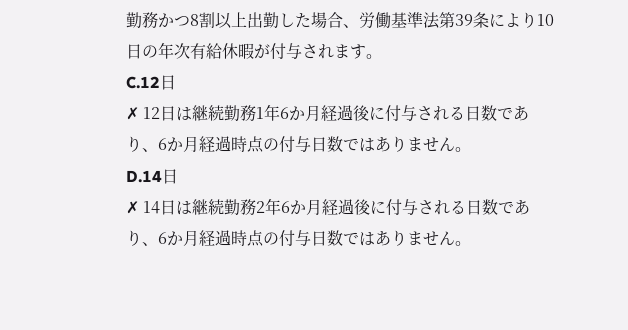勤務かつ8割以上出勤した場合、労働基準法第39条により10日の年次有給休暇が付与されます。
C.12日
✗ 12日は継続勤務1年6か月経過後に付与される日数であり、6か月経過時点の付与日数ではありません。
D.14日
✗ 14日は継続勤務2年6か月経過後に付与される日数であり、6か月経過時点の付与日数ではありません。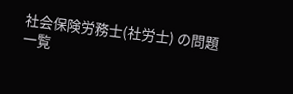社会保険労務士(社労士) の問題一覧